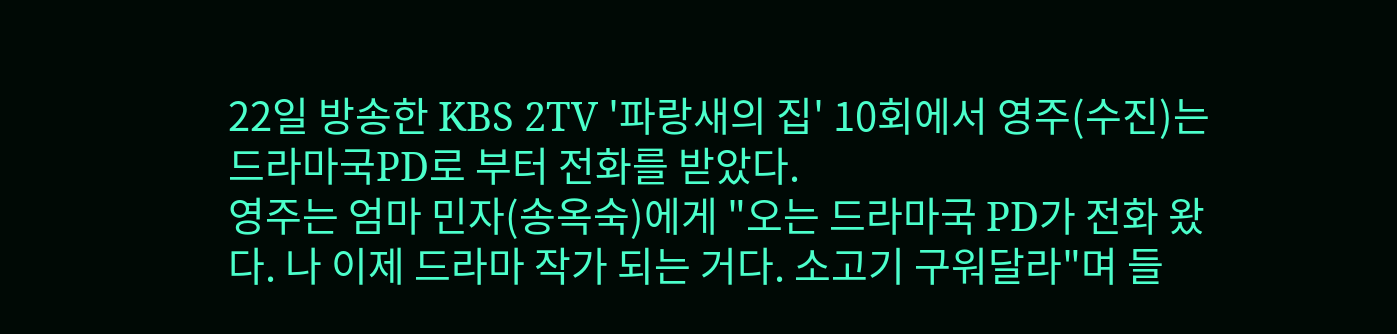22일 방송한 KBS 2TV '파랑새의 집' 10회에서 영주(수진)는 드라마국PD로 부터 전화를 받았다.
영주는 엄마 민자(송옥숙)에게 "오는 드라마국 PD가 전화 왔다. 나 이제 드라마 작가 되는 거다. 소고기 구워달라"며 들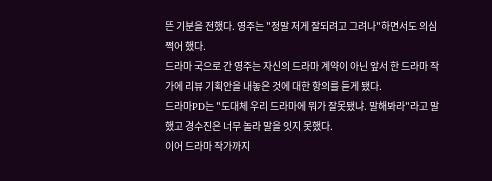뜬 기분을 전했다. 영주는 "정말 저게 잘되려고 그려나"하면서도 의심쩍어 했다.
드라마 국으로 간 영주는 자신의 드라마 계약이 아닌 앞서 한 드라마 작가에 리뷰 기획안을 내놓은 것에 대한 항의를 듣게 됐다.
드라마PD는 "도대체 우리 드라마에 뭐가 잘못됐냐. 말해봐라"라고 말했고 경수진은 너무 놀라 말을 잇지 못했다.
이어 드라마 작가까지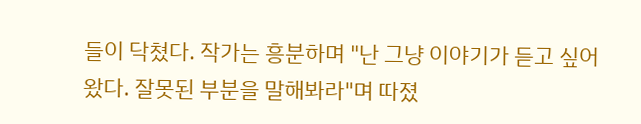들이 닥쳤다. 작가는 흥분하며 "난 그냥 이야기가 듣고 싶어왔다. 잘못된 부분을 말해봐라"며 따졌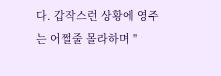다. 갑작스런 상황에 영주는 어쩔줄 몰라하며 "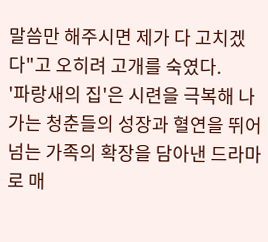말씀만 해주시면 제가 다 고치겠다"고 오히려 고개를 숙였다.
'파랑새의 집'은 시련을 극복해 나가는 청춘들의 성장과 혈연을 뛰어넘는 가족의 확장을 담아낸 드라마로 매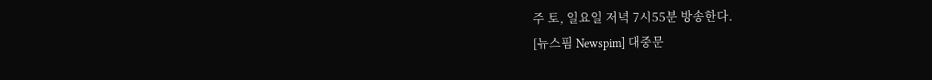주 토, 일요일 저녁 7시55분 방송한다.
[뉴스핌 Newspim] 대중문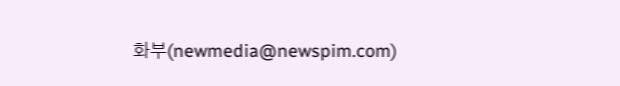화부(newmedia@newspim.com)